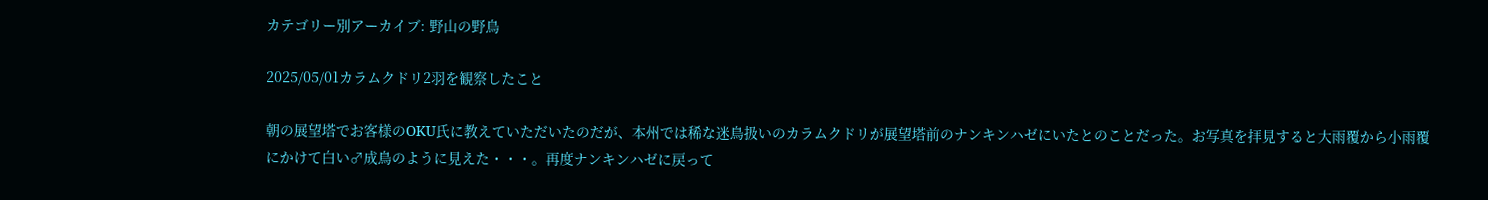カテゴリー別アーカイブ: 野山の野鳥

2025/05/01カラムクドリ2羽を観察したこと

朝の展望塔でお客様のOKU氏に教えていただいたのだが、本州では稀な迷鳥扱いのカラムクドリが展望塔前のナンキンハゼにいたとのことだった。お写真を拝見すると大雨覆から小雨覆にかけて白い♂成鳥のように見えた・・・。再度ナンキンハゼに戻って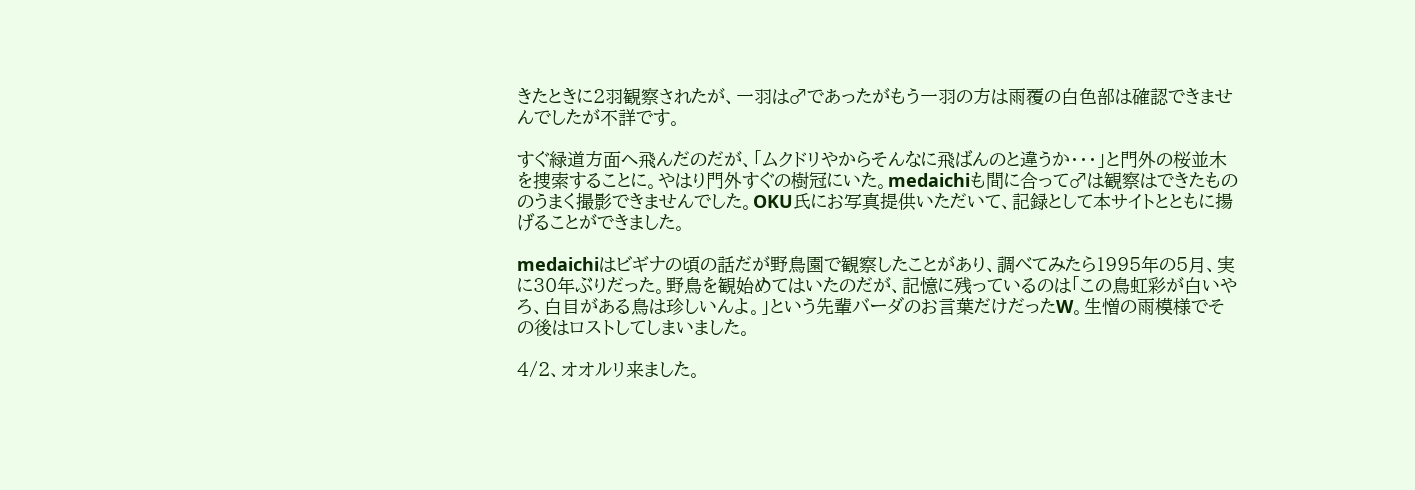きたときに2羽観察されたが、一羽は♂であったがもう一羽の方は雨覆の白色部は確認できませんでしたが不詳です。

すぐ緑道方面へ飛んだのだが、「ムクドリやからそんなに飛ばんのと違うか・・・」と門外の桜並木を捜索することに。やはり門外すぐの樹冠にいた。medaichiも間に合って♂は観察はできたもののうまく撮影できませんでした。OKU氏にお写真提供いただいて、記録として本サイトとともに揚げることができました。

medaichiはビギナの頃の話だが野鳥園で観察したことがあり、調べてみたら1995年の5月、実に30年ぶりだった。野鳥を観始めてはいたのだが、記憶に残っているのは「この鳥虹彩が白いやろ、白目がある鳥は珍しいんよ。」という先輩バーダのお言葉だけだったW。生憎の雨模様でその後はロストしてしまいました。

4/2、オオルリ来ました。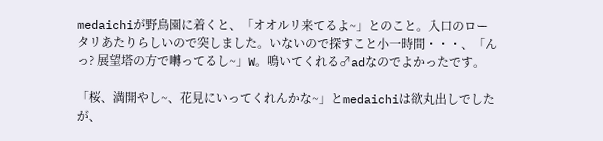medaichiが野鳥園に着くと、「オオルリ来てるよ~」とのこと。入口のロータリあたりらしいので突しました。いないので探すこと小一時間・・・、「んっ? 展望塔の方で囀ってるし~」W。鳴いてくれる♂adなのでよかったです。

「桜、満開やし~、花見にいってくれんかな~」とmedaichiは欲丸出しでしたが、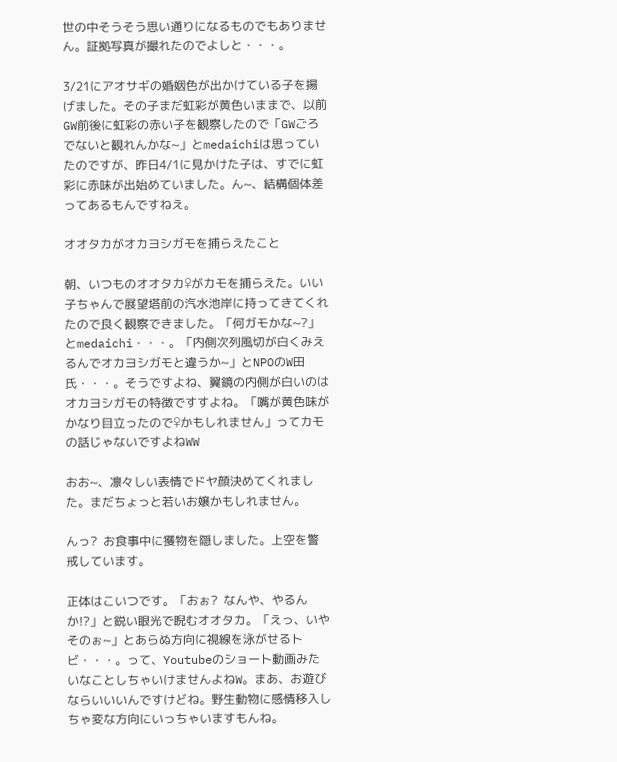世の中そうそう思い通りになるものでもありません。証拠写真が撮れたのでよしと・・・。

3/21にアオサギの婚姻色が出かけている子を揚げました。その子まだ虹彩が黄色いままで、以前GW前後に虹彩の赤い子を観察したので「GWごろでないと観れんかな~」とmedaichiは思っていたのですが、昨日4/1に見かけた子は、すでに虹彩に赤味が出始めていました。ん~、結構個体差ってあるもんですねえ。

オオタカがオカヨシガモを捕らえたこと

朝、いつものオオタカ♀がカモを捕らえた。いい子ちゃんで展望塔前の汽水池岸に持ってきてくれたので良く観察できました。「何ガモかな~?」とmedaichi・・・。「内側次列風切が白くみえるんでオカヨシガモと違うか~」とNPOのW田氏・・・。そうですよね、翼鏡の内側が白いのはオカヨシガモの特徴ですすよね。「嘴が黄色味がかなり目立ったので♀かもしれません」ってカモの話じゃないですよねWW

おお~、凛々しい表情でドヤ顔決めてくれました。まだちょっと若いお嬢かもしれません。

んっ?  お食事中に獲物を隠しました。上空を警戒しています。

正体はこいつです。「おぉ?  なんや、やるんか!?」と鋭い眼光で睨むオオタカ。「えっ、いやそのぉ~」とあらぬ方向に視線を泳がせるトビ・・・。って、Youtubeのショート動画みたいなことしちゃいけませんよねW。まあ、お遊びならいいいんですけどね。野生動物に感情移入しちゃ変な方向にいっちゃいますもんね。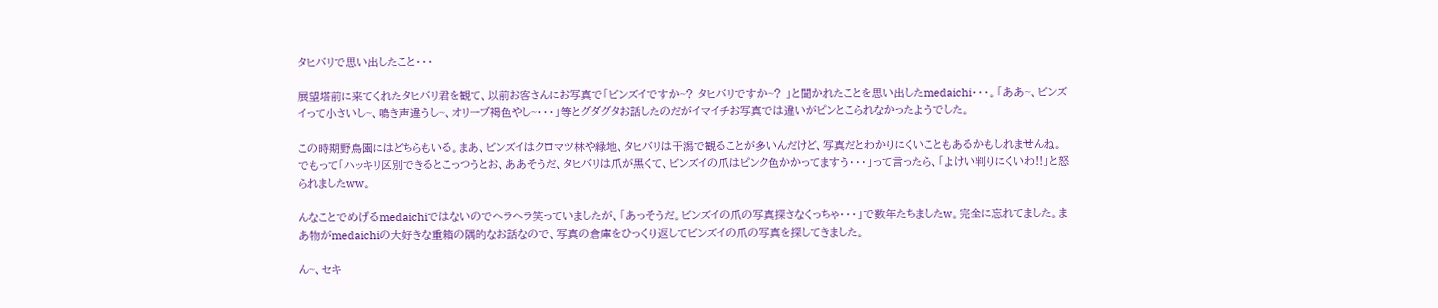タヒバリで思い出したこと・・・

展望塔前に来てくれたタヒバリ君を観て、以前お客さんにお写真で「ビンズイですか~? タヒバリですか~? 」と聞かれたことを思い出したmedaichi・・・。「ああ~、ビンズイって小さいし~、鳴き声違うし~、オリーブ褐色やし~・・・」等とグダグタお話したのだがイマイチお写真では違いがピンとこられなかったようでした。

この時期野鳥園にはどちらもいる。まあ、ビンズイはクロマツ林や緑地、タヒバリは干潟で観ることが多いんだけど、写真だとわかりにくいこともあるかもしれませんね。でもって「ハッキリ区別できるとこっつうとお、ああそうだ、タヒバリは爪が黒くて、ビンズイの爪はピンク色かかってますう・・・」って言ったら、「よけい判りにくいわ!!」と怒られましたww。

んなことでめげるmedaichiではないのでヘラヘラ笑っていましたが、「あっそうだ。ビンズイの爪の写真探さなくっちゃ・・・」で数年たちましたw。完全に忘れてました。まあ物がmedaichiの大好きな重箱の隅的なお話なので、写真の倉庫をひっくり返してビンズイの爪の写真を探してきました。

ん~、セキ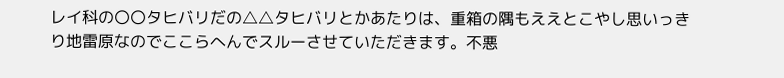レイ科の〇〇タヒバリだの△△タヒバリとかあたりは、重箱の隅もええとこやし思いっきり地雷原なのでここらへんでスルーさせていただきます。不悪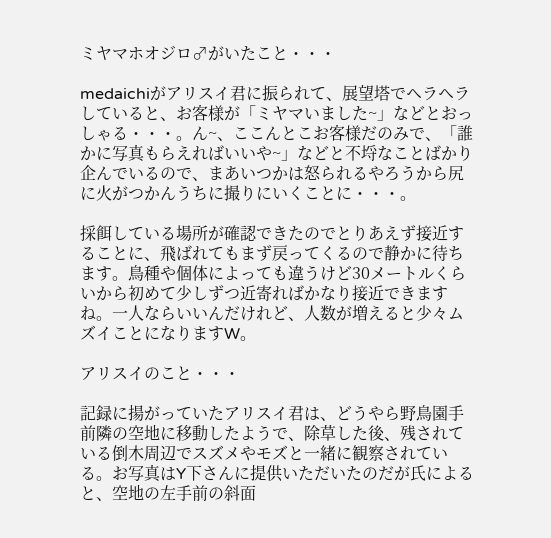ミヤマホオジロ♂がいたこと・・・

medaichiがアリスイ君に振られて、展望塔でヘラヘラしていると、お客様が「ミヤマいました~」などとおっしゃる・・・。ん~、ここんとこお客様だのみで、「誰かに写真もらえればいいや~」などと不埒なことばかり企んでいるので、まあいつかは怒られるやろうから尻に火がつかんうちに撮りにいくことに・・・。

採餌している場所が確認できたのでとりあえず接近することに、飛ばれてもまず戻ってくるので静かに待ちます。鳥種や個体によっても違うけど30メートルくらいから初めて少しずつ近寄ればかなり接近できますね。一人ならいいんだけれど、人数が増えると少々ムズイことになりますW。

アリスイのこと・・・

記録に揚がっていたアリスイ君は、どうやら野鳥園手前隣の空地に移動したようで、除草した後、残されている倒木周辺でスズメやモズと一緒に観察されている。お写真はY下さんに提供いただいたのだが氏によると、空地の左手前の斜面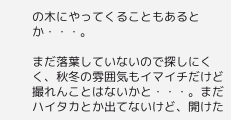の木にやってくることもあるとか・・・。

まだ落葉していないので探しにくく、秋冬の雰囲気もイマイチだけど撮れんことはないかと・・・。まだハイタカとか出てないけど、開けた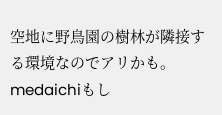空地に野鳥園の樹林が隣接する環境なのでアリかも。medaichiもし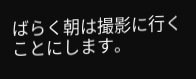ばらく朝は撮影に行くことにします。